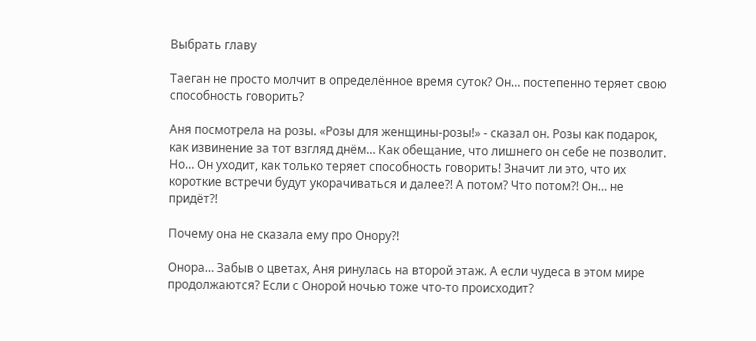Выбрать главу

Таеган не просто молчит в определённое время суток? Он… постепенно теряет свою способность говорить?

Аня посмотрела на розы. «Розы для женщины-розы!» - сказал он. Розы как подарок, как извинение за тот взгляд днём… Как обещание, что лишнего он себе не позволит. Но… Он уходит, как только теряет способность говорить! Значит ли это, что их короткие встречи будут укорачиваться и далее?! А потом? Что потом?! Он… не придёт?!

Почему она не сказала ему про Онору?!

Онора… Забыв о цветах, Аня ринулась на второй этаж. А если чудеса в этом мире продолжаются? Если с Онорой ночью тоже что-то происходит?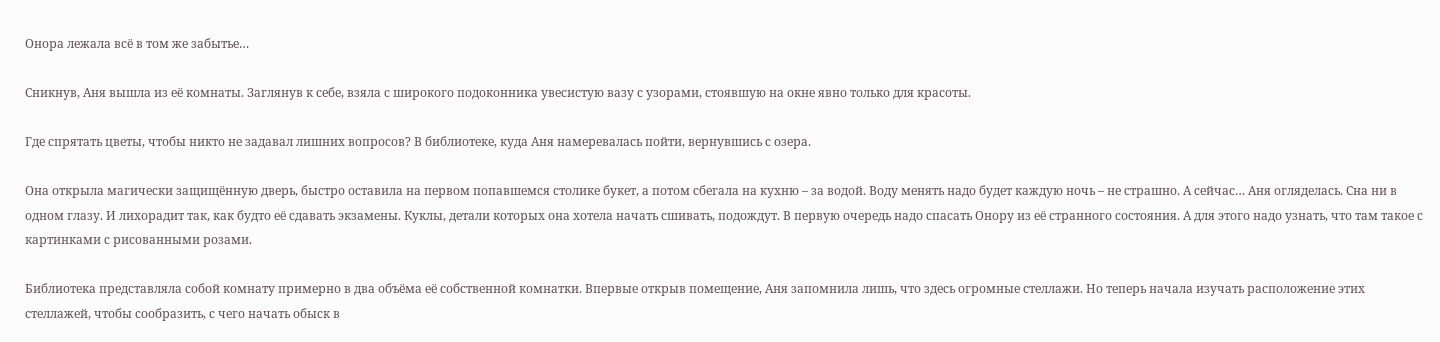Онора лежала всё в том же забытье…

Сникнув, Аня вышла из её комнаты. Заглянув к себе, взяла с широкого подоконника увесистую вазу с узорами, стоявшую на окне явно только для красоты.

Где спрятать цветы, чтобы никто не задавал лишних вопросов? В библиотеке, куда Аня намеревалась пойти, вернувшись с озера.

Она открыла магически защищённую дверь, быстро оставила на первом попавшемся столике букет, а потом сбегала на кухню – за водой. Воду менять надо будет каждую ночь – не страшно. А сейчас… Аня огляделась. Сна ни в одном глазу. И лихорадит так, как будто её сдавать экзамены. Куклы, детали которых она хотела начать сшивать, подождут. В первую очередь надо спасать Онору из её странного состояния. А для этого надо узнать, что там такое с картинками с рисованными розами.

Библиотека представляла собой комнату примерно в два объёма её собственной комнатки. Впервые открыв помещение, Аня запомнила лишь, что здесь огромные стеллажи. Но теперь начала изучать расположение этих стеллажей, чтобы сообразить, с чего начать обыск в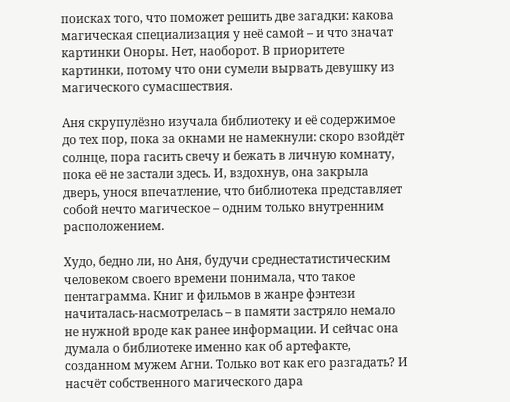поисках того, что поможет решить две загадки: какова магическая специализация у неё самой – и что значат картинки Оноры. Нет, наоборот. В приоритете картинки, потому что они сумели вырвать девушку из магического сумасшествия.

Аня скрупулёзно изучала библиотеку и её содержимое до тех пор, пока за окнами не намекнули: скоро взойдёт солнце, пора гасить свечу и бежать в личную комнату, пока её не застали здесь. И, вздохнув, она закрыла дверь, унося впечатление, что библиотека представляет собой нечто магическое – одним только внутренним расположением.

Худо, бедно ли, но Аня, будучи среднестатистическим человеком своего времени понимала, что такое пентаграмма. Книг и фильмов в жанре фэнтези начиталась-насмотрелась – в памяти застряло немало не нужной вроде как ранее информации. И сейчас она думала о библиотеке именно как об артефакте, созданном мужем Агни. Только вот как его разгадать? И насчёт собственного магического дара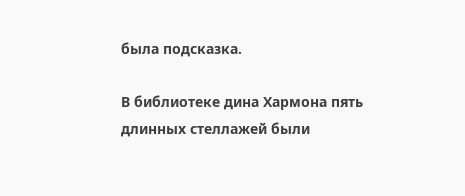была подсказка.

В библиотеке дина Хармона пять длинных стеллажей были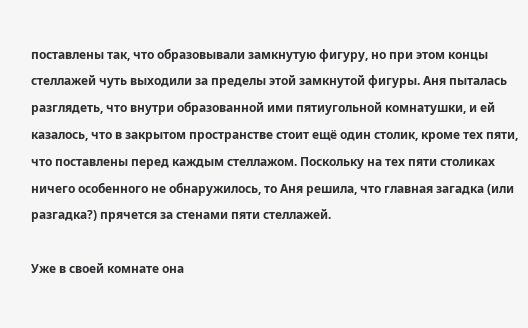поставлены так, что образовывали замкнутую фигуру, но при этом концы стеллажей чуть выходили за пределы этой замкнутой фигуры. Аня пыталась разглядеть, что внутри образованной ими пятиугольной комнатушки, и ей казалось, что в закрытом пространстве стоит ещё один столик, кроме тех пяти, что поставлены перед каждым стеллажом. Поскольку на тех пяти столиках ничего особенного не обнаружилось, то Аня решила, что главная загадка (или разгадка?) прячется за стенами пяти стеллажей.

Уже в своей комнате она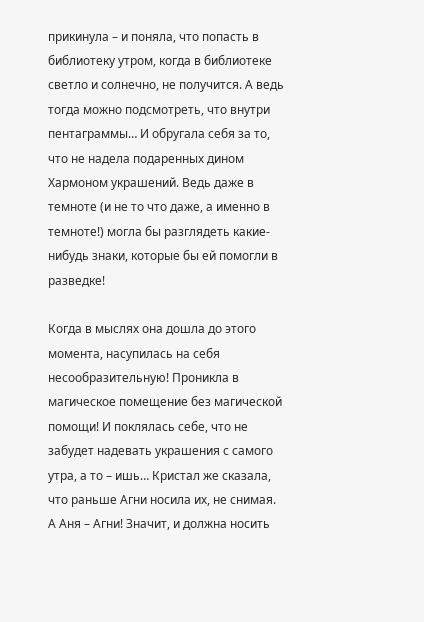прикинула – и поняла, что попасть в библиотеку утром, когда в библиотеке светло и солнечно, не получится. А ведь тогда можно подсмотреть, что внутри пентаграммы… И обругала себя за то, что не надела подаренных дином Хармоном украшений. Ведь даже в темноте (и не то что даже, а именно в темноте!) могла бы разглядеть какие-нибудь знаки, которые бы ей помогли в разведке!

Когда в мыслях она дошла до этого момента, насупилась на себя несообразительную! Проникла в магическое помещение без магической помощи! И поклялась себе, что не забудет надевать украшения с самого утра, а то – ишь… Кристал же сказала, что раньше Агни носила их, не снимая. А Аня – Агни! Значит, и должна носить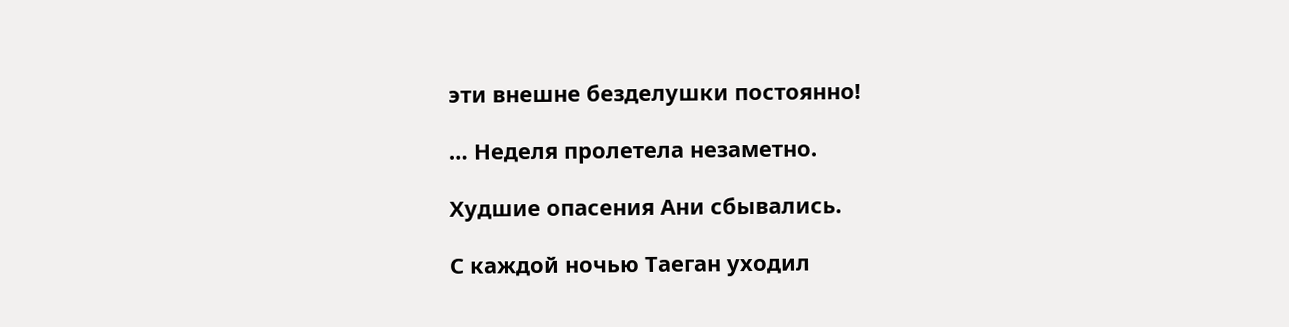эти внешне безделушки постоянно!

… Неделя пролетела незаметно.

Худшие опасения Ани сбывались.

С каждой ночью Таеган уходил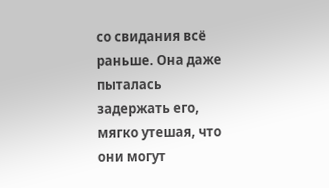со свидания всё раньше. Она даже пыталась задержать его, мягко утешая, что они могут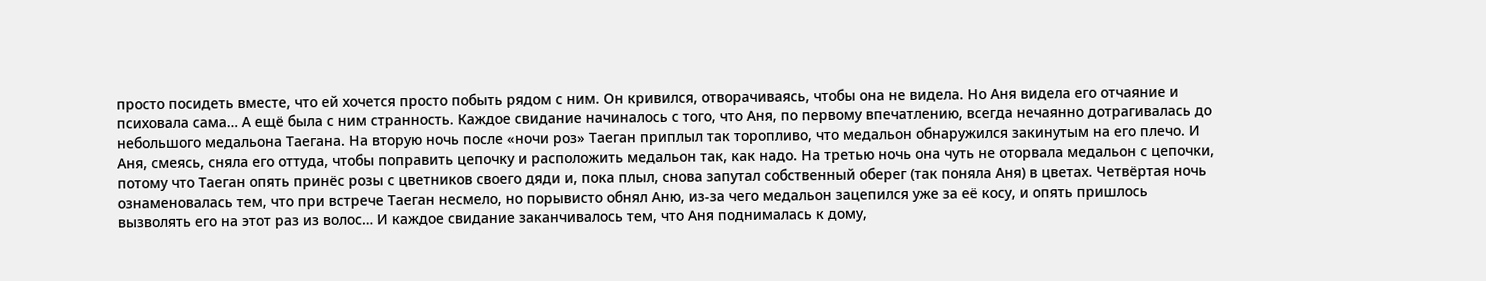просто посидеть вместе, что ей хочется просто побыть рядом с ним. Он кривился, отворачиваясь, чтобы она не видела. Но Аня видела его отчаяние и психовала сама… А ещё была с ним странность. Каждое свидание начиналось с того, что Аня, по первому впечатлению, всегда нечаянно дотрагивалась до небольшого медальона Таегана. На вторую ночь после «ночи роз» Таеган приплыл так торопливо, что медальон обнаружился закинутым на его плечо. И Аня, смеясь, сняла его оттуда, чтобы поправить цепочку и расположить медальон так, как надо. На третью ночь она чуть не оторвала медальон с цепочки, потому что Таеган опять принёс розы с цветников своего дяди и, пока плыл, снова запутал собственный оберег (так поняла Аня) в цветах. Четвёртая ночь ознаменовалась тем, что при встрече Таеган несмело, но порывисто обнял Аню, из-за чего медальон зацепился уже за её косу, и опять пришлось вызволять его на этот раз из волос… И каждое свидание заканчивалось тем, что Аня поднималась к дому,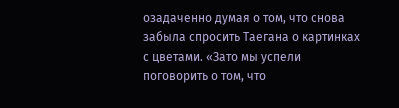озадаченно думая о том, что снова забыла спросить Таегана о картинках с цветами. «Зато мы успели поговорить о том, что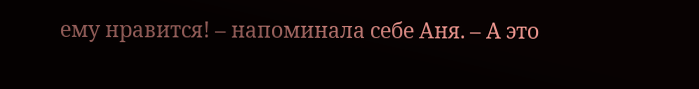ему нравится! – напоминала себе Аня. – А это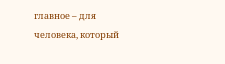главное – для человека, который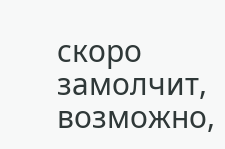скоро замолчит, возможно,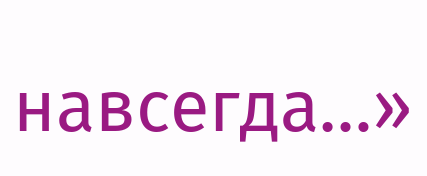навсегда…»